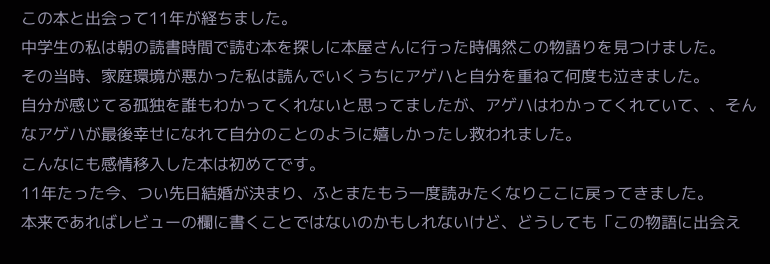この本と出会って11年が経ちました。
中学生の私は朝の読書時間で読む本を探しに本屋さんに行った時偶然この物語りを見つけました。
その当時、家庭環境が悪かった私は読んでいくうちにアゲハと自分を重ねて何度も泣きました。
自分が感じてる孤独を誰もわかってくれないと思ってましたが、アゲハはわかってくれていて、、そんなアゲハが最後幸せになれて自分のことのように嬉しかったし救われました。
こんなにも感情移入した本は初めてです。
11年たった今、つい先日結婚が決まり、ふとまたもう一度読みたくなりここに戻ってきました。
本来であればレビューの欄に書くことではないのかもしれないけど、どうしても「この物語に出会え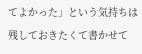てよかった」という気持ちは残しておきたくて書かせて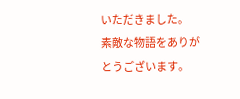いただきました。
素敵な物語をありがとうございます。